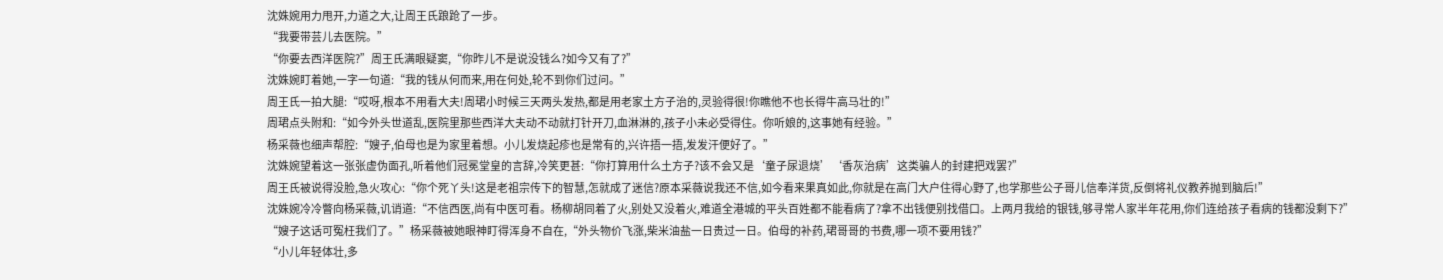沈姝婉用力甩开,力道之大,让周王氏踉跄了一步。
“我要带芸儿去医院。”
“你要去西洋医院?”周王氏满眼疑窦,“你昨儿不是说没钱么?如今又有了?”
沈姝婉盯着她,一字一句道:“我的钱从何而来,用在何处,轮不到你们过问。”
周王氏一拍大腿:“哎呀,根本不用看大夫!周珺小时候三天两头发热,都是用老家土方子治的,灵验得很!你瞧他不也长得牛高马壮的!”
周珺点头附和:“如今外头世道乱,医院里那些西洋大夫动不动就打针开刀,血淋淋的,孩子小未必受得住。你听娘的,这事她有经验。”
杨采薇也细声帮腔:“嫂子,伯母也是为家里着想。小儿发烧起疹也是常有的,兴许捂一捂,发发汗便好了。”
沈姝婉望着这一张张虚伪面孔,听着他们冠冕堂皇的言辞,冷笑更甚:“你打算用什么土方子?该不会又是‘童子尿退烧’‘香灰治病’这类骗人的封建把戏罢?”
周王氏被说得没脸,急火攻心:“你个死丫头!这是老祖宗传下的智慧,怎就成了迷信?原本采薇说我还不信,如今看来果真如此,你就是在高门大户住得心野了,也学那些公子哥儿信奉洋货,反倒将礼仪教养抛到脑后!”
沈姝婉冷冷瞥向杨采薇,讥诮道:“不信西医,尚有中医可看。杨柳胡同着了火,别处又没着火,难道全港城的平头百姓都不能看病了?拿不出钱便别找借口。上两月我给的银钱,够寻常人家半年花用,你们连给孩子看病的钱都没剩下?”
“嫂子这话可冤枉我们了。”杨采薇被她眼神盯得浑身不自在,“外头物价飞涨,柴米油盐一日贵过一日。伯母的补药,珺哥哥的书费,哪一项不要用钱?”
“小儿年轻体壮,多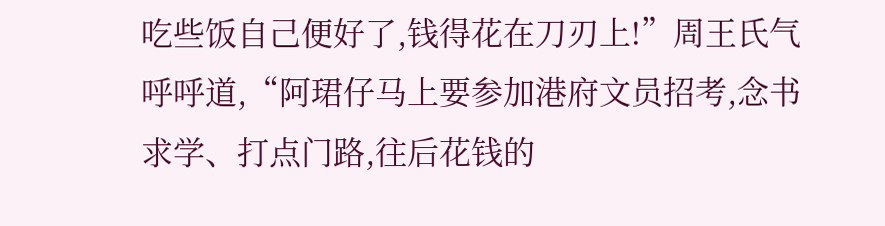吃些饭自己便好了,钱得花在刀刃上!”周王氏气呼呼道,“阿珺仔马上要参加港府文员招考,念书求学、打点门路,往后花钱的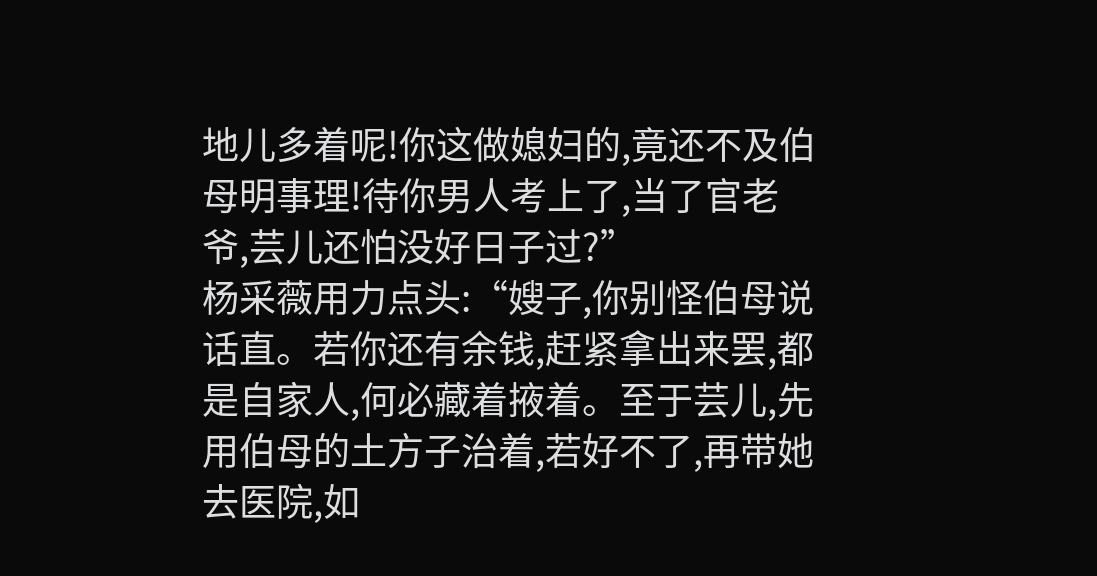地儿多着呢!你这做媳妇的,竟还不及伯母明事理!待你男人考上了,当了官老爷,芸儿还怕没好日子过?”
杨采薇用力点头:“嫂子,你别怪伯母说话直。若你还有余钱,赶紧拿出来罢,都是自家人,何必藏着掖着。至于芸儿,先用伯母的土方子治着,若好不了,再带她去医院,如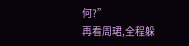何?”
再看周珺,全程躲